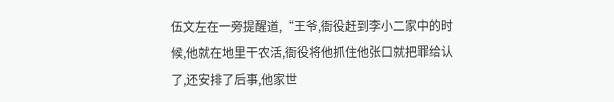伍文左在一旁提醒道,“王爷,衙役赶到李小二家中的时候,他就在地里干农活,衙役将他抓住他张口就把罪给认了,还安排了后事,他家世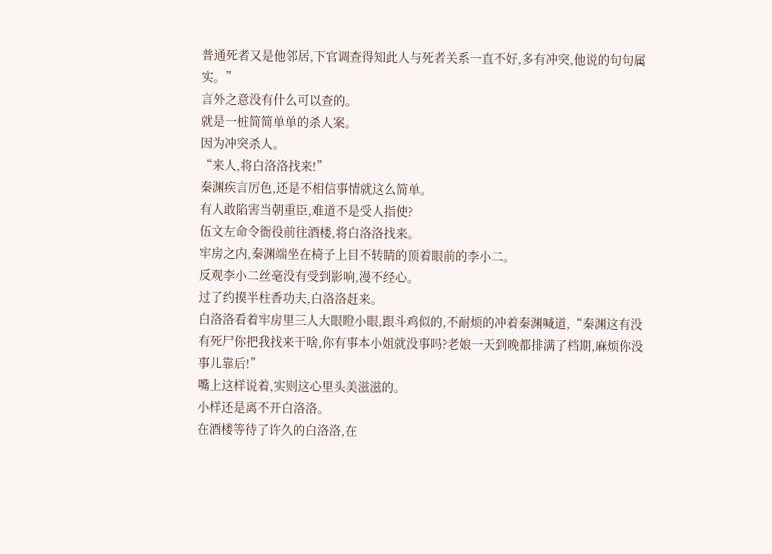普通死者又是他邻居,下官调查得知此人与死者关系一直不好,多有冲突,他说的句句属实。”
言外之意没有什么可以查的。
就是一桩简简单单的杀人案。
因为冲突杀人。
“来人,将白洛洛找来!”
秦渊疾言厉色,还是不相信事情就这么简单。
有人敢陷害当朝重臣,难道不是受人指使?
伍文左命令衙役前往酒楼,将白洛洛找来。
牢房之内,秦渊端坐在椅子上目不转睛的顶着眼前的李小二。
反观李小二丝毫没有受到影响,漫不经心。
过了约摸半柱香功夫,白洛洛赶来。
白洛洛看着牢房里三人大眼瞪小眼,跟斗鸡似的,不耐烦的冲着秦渊喊道,“秦渊这有没有死尸你把我找来干啥,你有事本小姐就没事吗?老娘一天到晚都排满了档期,麻烦你没事儿靠后!”
嘴上这样说着,实则这心里头美滋滋的。
小样还是离不开白洛洛。
在酒楼等待了许久的白洛洛,在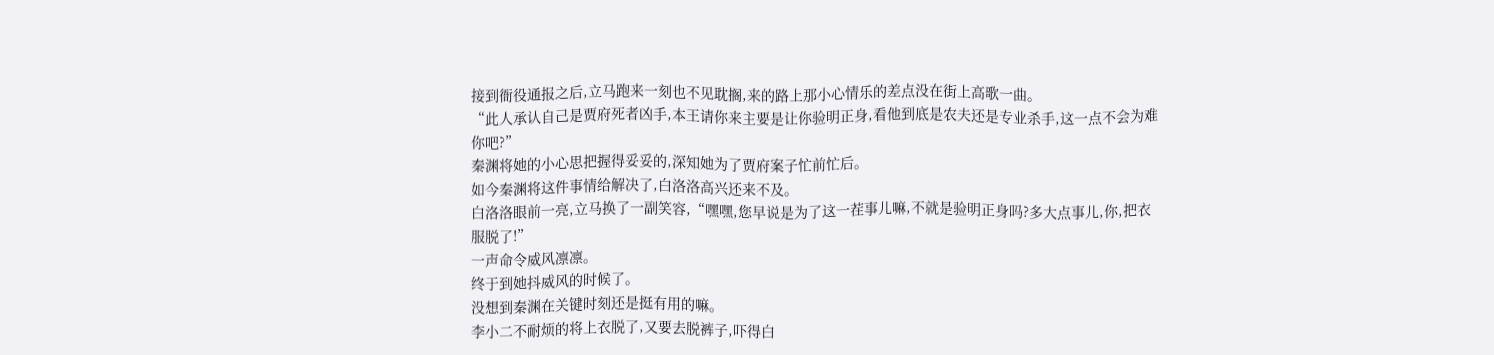接到衙役通报之后,立马跑来一刻也不见耽搁,来的路上那小心情乐的差点没在街上高歌一曲。
“此人承认自己是贾府死者凶手,本王请你来主要是让你验明正身,看他到底是农夫还是专业杀手,这一点不会为难你吧?”
秦渊将她的小心思把握得妥妥的,深知她为了贾府案子忙前忙后。
如今秦渊将这件事情给解决了,白洛洛高兴还来不及。
白洛洛眼前一亮,立马换了一副笑容,“嘿嘿,您早说是为了这一茬事儿嘛,不就是验明正身吗?多大点事儿,你,把衣服脱了!”
一声命令威风凛凛。
终于到她抖威风的时候了。
没想到秦渊在关键时刻还是挺有用的嘛。
李小二不耐烦的将上衣脱了,又要去脱裤子,吓得白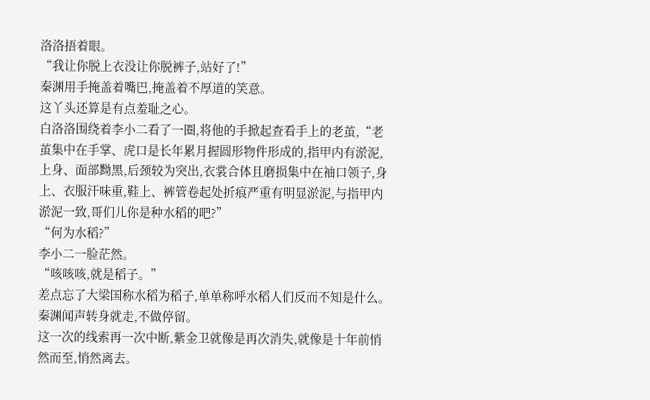洛洛捂着眼。
“我让你脱上衣没让你脱裤子,站好了!”
秦渊用手掩盖着嘴巴,掩盖着不厚道的笑意。
这丫头还算是有点羞耻之心。
白洛洛围绕着李小二看了一圈,将他的手掀起查看手上的老茧,“老茧集中在手掌、虎口是长年累月握圆形物件形成的,指甲内有淤泥,上身、面部黝黑,后颈较为突出,衣裳合体且磨损集中在袖口领子,身上、衣服汗味重,鞋上、裤管卷起处折痕严重有明显淤泥,与指甲内淤泥一致,哥们儿你是种水稻的吧?”
“何为水稻?”
李小二一脸茫然。
“咳咳咳,就是稻子。”
差点忘了大梁国称水稻为稻子,单单称呼水稻人们反而不知是什么。
秦渊闻声转身就走,不做停留。
这一次的线索再一次中断,紫金卫就像是再次消失,就像是十年前悄然而至,悄然离去。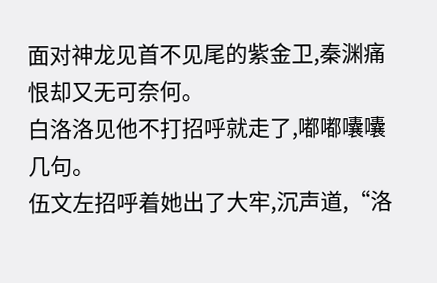面对神龙见首不见尾的紫金卫,秦渊痛恨却又无可奈何。
白洛洛见他不打招呼就走了,嘟嘟囔囔几句。
伍文左招呼着她出了大牢,沉声道,“洛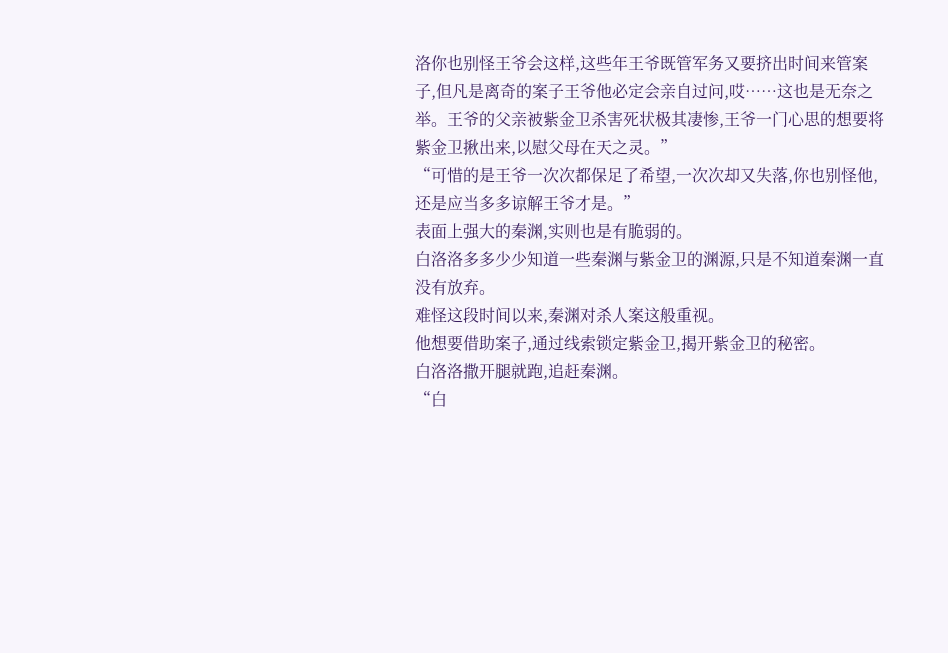洛你也别怪王爷会这样,这些年王爷既管军务又要挤出时间来管案子,但凡是离奇的案子王爷他必定会亲自过问,哎……这也是无奈之举。王爷的父亲被紫金卫杀害死状极其凄惨,王爷一门心思的想要将紫金卫揪出来,以慰父母在天之灵。”
“可惜的是王爷一次次都保足了希望,一次次却又失落,你也别怪他,还是应当多多谅解王爷才是。”
表面上强大的秦渊,实则也是有脆弱的。
白洛洛多多少少知道一些秦渊与紫金卫的渊源,只是不知道秦渊一直没有放弃。
难怪这段时间以来,秦渊对杀人案这般重视。
他想要借助案子,通过线索锁定紫金卫,揭开紫金卫的秘密。
白洛洛撒开腿就跑,追赶秦渊。
“白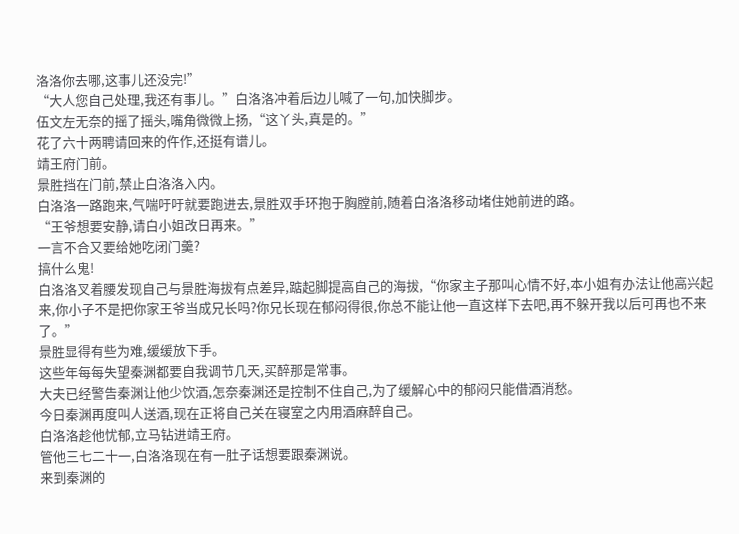洛洛你去哪,这事儿还没完!”
“大人您自己处理,我还有事儿。”白洛洛冲着后边儿喊了一句,加快脚步。
伍文左无奈的摇了摇头,嘴角微微上扬,“这丫头,真是的。”
花了六十两聘请回来的仵作,还挺有谱儿。
靖王府门前。
景胜挡在门前,禁止白洛洛入内。
白洛洛一路跑来,气喘吁吁就要跑进去,景胜双手环抱于胸膛前,随着白洛洛移动堵住她前进的路。
“王爷想要安静,请白小姐改日再来。”
一言不合又要给她吃闭门羹?
搞什么鬼!
白洛洛叉着腰发现自己与景胜海拔有点差异,踮起脚提高自己的海拔,“你家主子那叫心情不好,本小姐有办法让他高兴起来,你小子不是把你家王爷当成兄长吗?你兄长现在郁闷得很,你总不能让他一直这样下去吧,再不躲开我以后可再也不来了。”
景胜显得有些为难,缓缓放下手。
这些年每每失望秦渊都要自我调节几天,买醉那是常事。
大夫已经警告秦渊让他少饮酒,怎奈秦渊还是控制不住自己,为了缓解心中的郁闷只能借酒消愁。
今日秦渊再度叫人送酒,现在正将自己关在寝室之内用酒麻醉自己。
白洛洛趁他忧郁,立马钻进靖王府。
管他三七二十一,白洛洛现在有一肚子话想要跟秦渊说。
来到秦渊的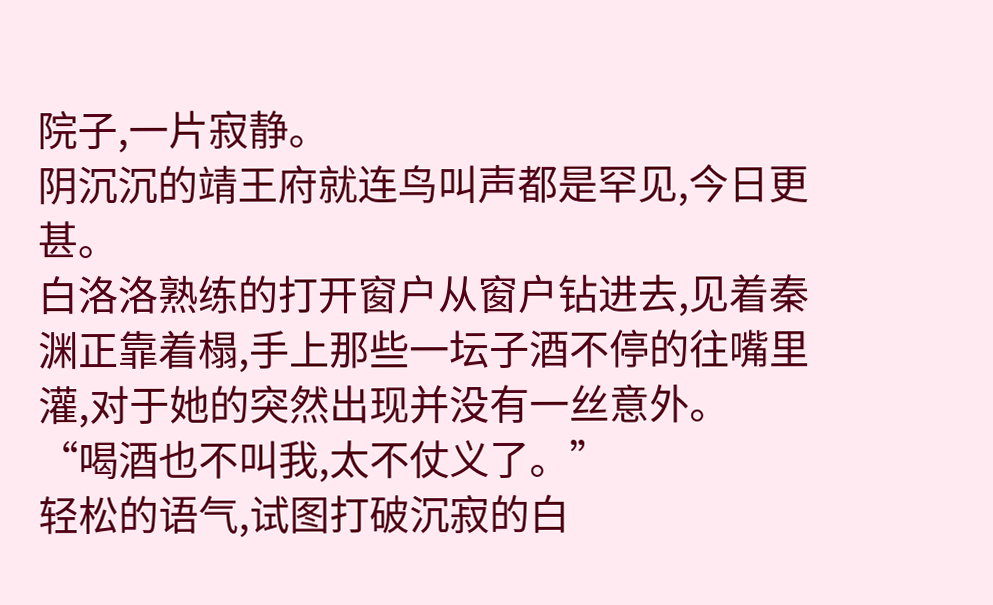院子,一片寂静。
阴沉沉的靖王府就连鸟叫声都是罕见,今日更甚。
白洛洛熟练的打开窗户从窗户钻进去,见着秦渊正靠着榻,手上那些一坛子酒不停的往嘴里灌,对于她的突然出现并没有一丝意外。
“喝酒也不叫我,太不仗义了。”
轻松的语气,试图打破沉寂的白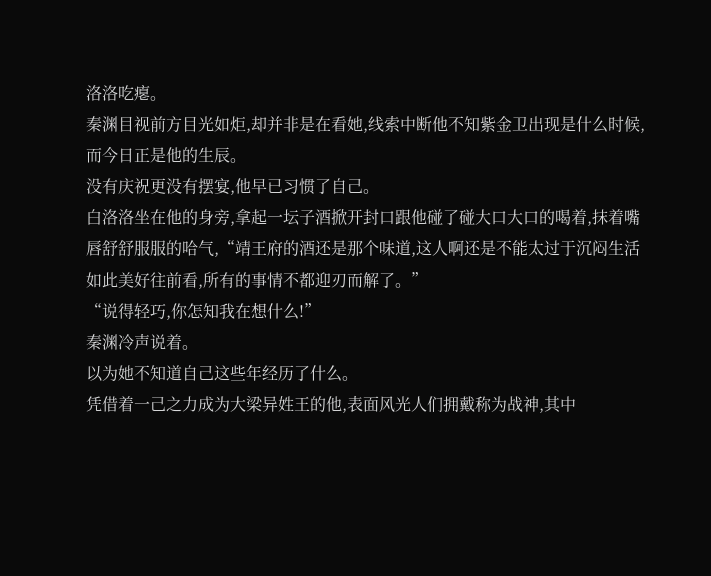洛洛吃瘪。
秦渊目视前方目光如炬,却并非是在看她,线索中断他不知紫金卫出现是什么时候,而今日正是他的生辰。
没有庆祝更没有摆宴,他早已习惯了自己。
白洛洛坐在他的身旁,拿起一坛子酒掀开封口跟他碰了碰大口大口的喝着,抹着嘴唇舒舒服服的哈气,“靖王府的酒还是那个味道,这人啊还是不能太过于沉闷生活如此美好往前看,所有的事情不都迎刃而解了。”
“说得轻巧,你怎知我在想什么!”
秦渊冷声说着。
以为她不知道自己这些年经历了什么。
凭借着一己之力成为大梁异姓王的他,表面风光人们拥戴称为战神,其中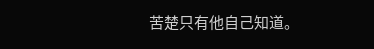苦楚只有他自己知道。